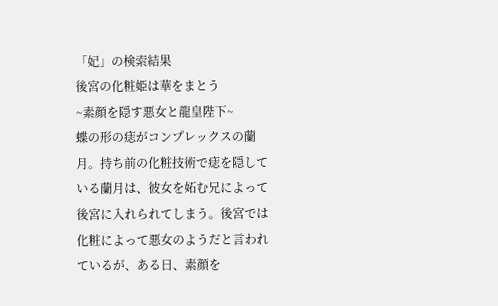「妃」の検索結果
後宮の化粧姫は華をまとう
~素顔を隠す悪女と龍皇陛下~
蝶の形の痣がコンプレックスの蘭月。持ち前の化粧技術で痣を隠している蘭月は、彼女を妬む兄によって後宮に入れられてしまう。後宮では化粧によって悪女のようだと言われているが、ある日、素顔を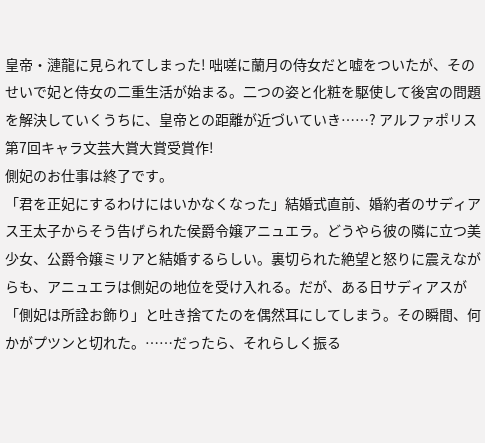皇帝・漣龍に見られてしまった! 咄嗟に蘭月の侍女だと嘘をついたが、そのせいで妃と侍女の二重生活が始まる。二つの姿と化粧を駆使して後宮の問題を解決していくうちに、皇帝との距離が近づいていき……? アルファポリス第7回キャラ文芸大賞大賞受賞作!
側妃のお仕事は終了です。
「君を正妃にするわけにはいかなくなった」結婚式直前、婚約者のサディアス王太子からそう告げられた侯爵令嬢アニュエラ。どうやら彼の隣に立つ美少女、公爵令嬢ミリアと結婚するらしい。裏切られた絶望と怒りに震えながらも、アニュエラは側妃の地位を受け入れる。だが、ある日サディアスが「側妃は所詮お飾り」と吐き捨てたのを偶然耳にしてしまう。その瞬間、何かがプツンと切れた。……だったら、それらしく振る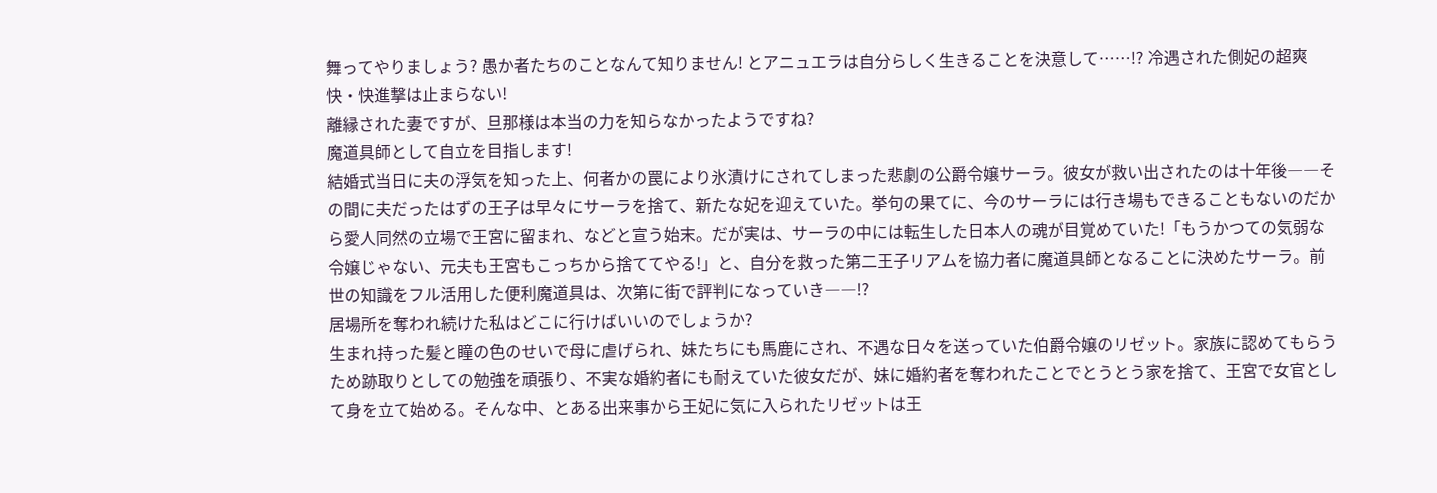舞ってやりましょう? 愚か者たちのことなんて知りません! とアニュエラは自分らしく生きることを決意して……!? 冷遇された側妃の超爽快・快進撃は止まらない!
離縁された妻ですが、旦那様は本当の力を知らなかったようですね?
魔道具師として自立を目指します!
結婚式当日に夫の浮気を知った上、何者かの罠により氷漬けにされてしまった悲劇の公爵令嬢サーラ。彼女が救い出されたのは十年後――その間に夫だったはずの王子は早々にサーラを捨て、新たな妃を迎えていた。挙句の果てに、今のサーラには行き場もできることもないのだから愛人同然の立場で王宮に留まれ、などと宣う始末。だが実は、サーラの中には転生した日本人の魂が目覚めていた!「もうかつての気弱な令嬢じゃない、元夫も王宮もこっちから捨ててやる!」と、自分を救った第二王子リアムを協力者に魔道具師となることに決めたサーラ。前世の知識をフル活用した便利魔道具は、次第に街で評判になっていき――!?
居場所を奪われ続けた私はどこに行けばいいのでしょうか?
生まれ持った髪と瞳の色のせいで母に虐げられ、妹たちにも馬鹿にされ、不遇な日々を送っていた伯爵令嬢のリゼット。家族に認めてもらうため跡取りとしての勉強を頑張り、不実な婚約者にも耐えていた彼女だが、妹に婚約者を奪われたことでとうとう家を捨て、王宮で女官として身を立て始める。そんな中、とある出来事から王妃に気に入られたリゼットは王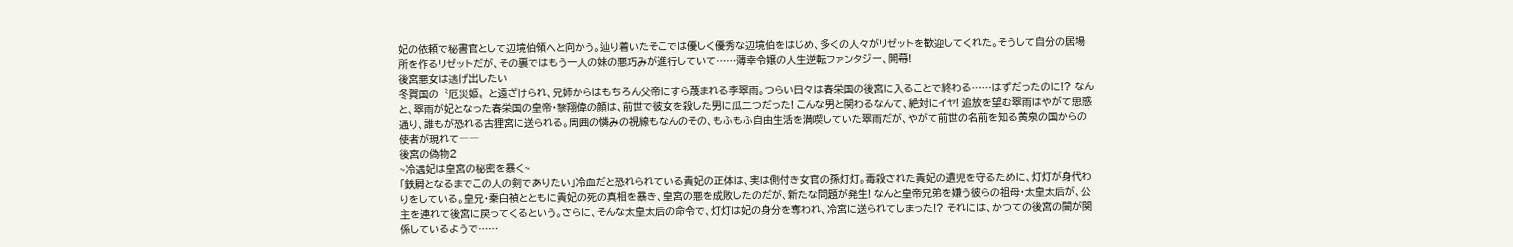妃の依頼で秘書官として辺境伯領へと向かう。辿り着いたそこでは優しく優秀な辺境伯をはじめ、多くの人々がリゼットを歓迎してくれた。そうして自分の居場所を作るリゼットだが、その裏ではもう一人の妹の悪巧みが進行していて……薄幸令嬢の人生逆転ファンタジー、開幕!
後宮悪女は逃げ出したい
冬賀国の〝厄災姫〟と遠ざけられ、兄姉からはもちろん父帝にすら蔑まれる李翠雨。つらい日々は春栄国の後宮に入ることで終わる……はずだったのに!? なんと、翠雨が妃となった春栄国の皇帝・黎翔偉の顔は、前世で彼女を殺した男に瓜二つだった! こんな男と関わるなんて、絶対にイヤ! 追放を望む翠雨はやがて思惑通り、誰もが恐れる古狸宮に送られる。周囲の憐みの視線もなんのその、もふもふ自由生活を満喫していた翠雨だが、やがて前世の名前を知る黄泉の国からの使者が現れて――
後宮の偽物2
~冷遇妃は皇宮の秘密を暴く~
「鉄屑となるまでこの人の剣でありたい」冷血だと恐れられている貴妃の正体は、実は側付き女官の孫灯灯。毒殺された貴妃の遺児を守るために、灯灯が身代わりをしている。皇兄・秦白禎とともに貴妃の死の真相を暴き、皇宮の悪を成敗したのだが、新たな問題が発生! なんと皇帝兄弟を嫌う彼らの祖母・太皇太后が、公主を連れて後宮に戻ってくるという。さらに、そんな太皇太后の命令で、灯灯は妃の身分を奪われ、冷宮に送られてしまった!? それには、かつての後宮の闇が関係しているようで……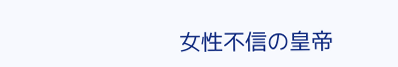女性不信の皇帝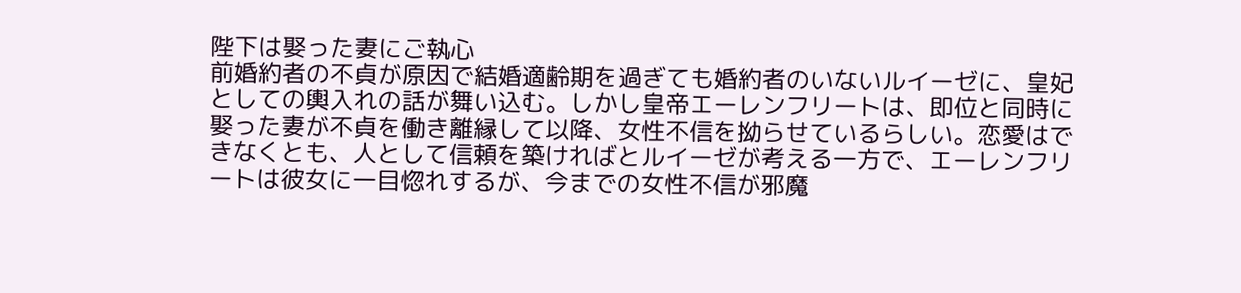陛下は娶った妻にご執心
前婚約者の不貞が原因で結婚適齢期を過ぎても婚約者のいないルイーゼに、皇妃としての輿入れの話が舞い込む。しかし皇帝エーレンフリートは、即位と同時に娶った妻が不貞を働き離縁して以降、女性不信を拗らせているらしい。恋愛はできなくとも、人として信頼を築ければとルイーゼが考える一方で、エーレンフリートは彼女に一目惚れするが、今までの女性不信が邪魔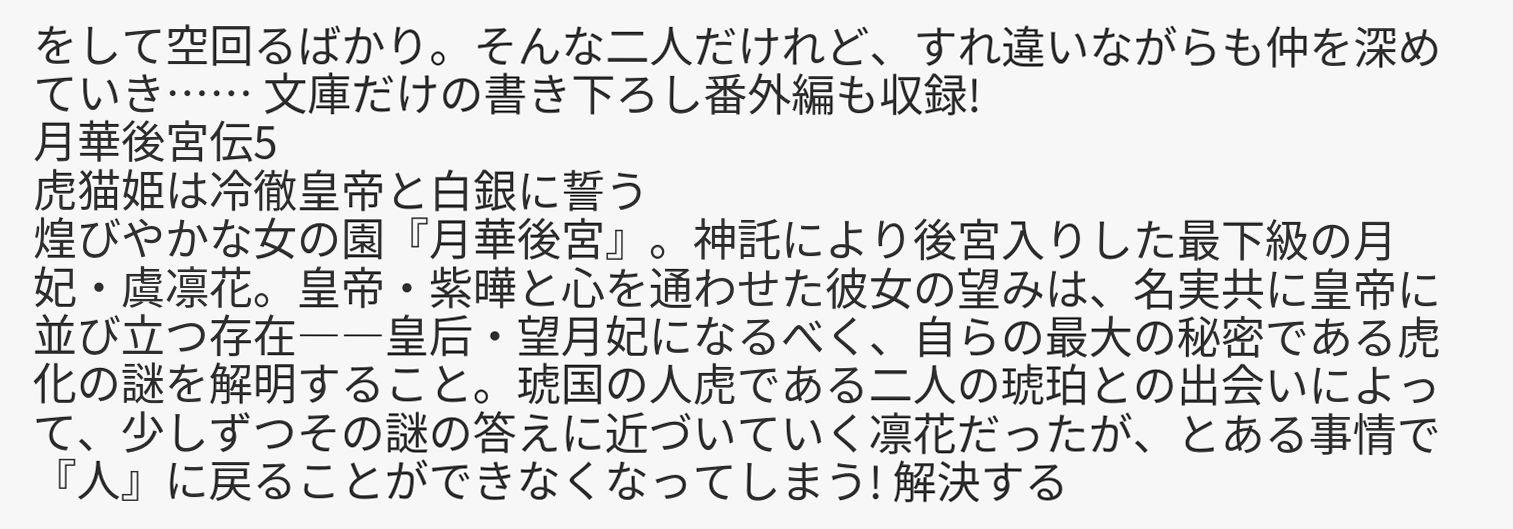をして空回るばかり。そんな二人だけれど、すれ違いながらも仲を深めていき…… 文庫だけの書き下ろし番外編も収録!
月華後宮伝5
虎猫姫は冷徹皇帝と白銀に誓う
煌びやかな女の園『月華後宮』。神託により後宮入りした最下級の月妃・虞凛花。皇帝・紫曄と心を通わせた彼女の望みは、名実共に皇帝に並び立つ存在――皇后・望月妃になるべく、自らの最大の秘密である虎化の謎を解明すること。琥国の人虎である二人の琥珀との出会いによって、少しずつその謎の答えに近づいていく凛花だったが、とある事情で『人』に戻ることができなくなってしまう! 解決する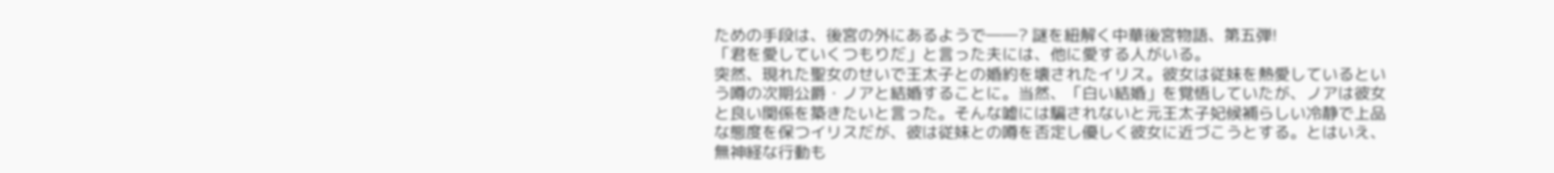ための手段は、後宮の外にあるようで――? 謎を紐解く中華後宮物語、第五弾!
「君を愛していくつもりだ」と言った夫には、他に愛する人がいる。
突然、現れた聖女のせいで王太子との婚約を壊されたイリス。彼女は従妹を熱愛しているという噂の次期公爵・ノアと結婚することに。当然、「白い結婚」を覚悟していたが、ノアは彼女と良い関係を築きたいと言った。そんな嘘には騙されないと元王太子妃候補らしい冷静で上品な態度を保つイリスだが、彼は従妹との噂を否定し優しく彼女に近づこうとする。とはいえ、無神経な行動も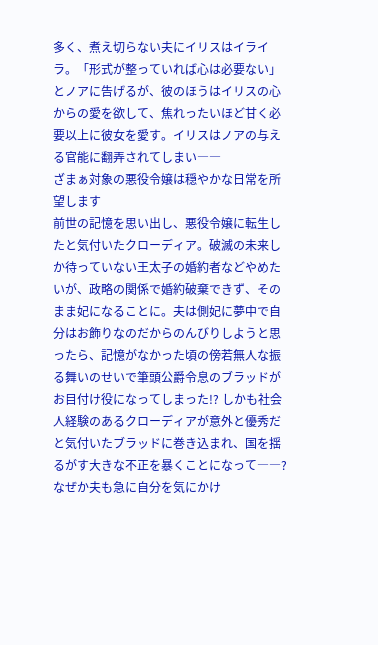多く、煮え切らない夫にイリスはイライラ。「形式が整っていれば心は必要ない」とノアに告げるが、彼のほうはイリスの心からの愛を欲して、焦れったいほど甘く必要以上に彼女を愛す。イリスはノアの与える官能に翻弄されてしまい――
ざまぁ対象の悪役令嬢は穏やかな日常を所望します
前世の記憶を思い出し、悪役令嬢に転生したと気付いたクローディア。破滅の未来しか待っていない王太子の婚約者などやめたいが、政略の関係で婚約破棄できず、そのまま妃になることに。夫は側妃に夢中で自分はお飾りなのだからのんびりしようと思ったら、記憶がなかった頃の傍若無人な振る舞いのせいで筆頭公爵令息のブラッドがお目付け役になってしまった!? しかも社会人経験のあるクローディアが意外と優秀だと気付いたブラッドに巻き込まれ、国を揺るがす大きな不正を暴くことになって――? なぜか夫も急に自分を気にかけ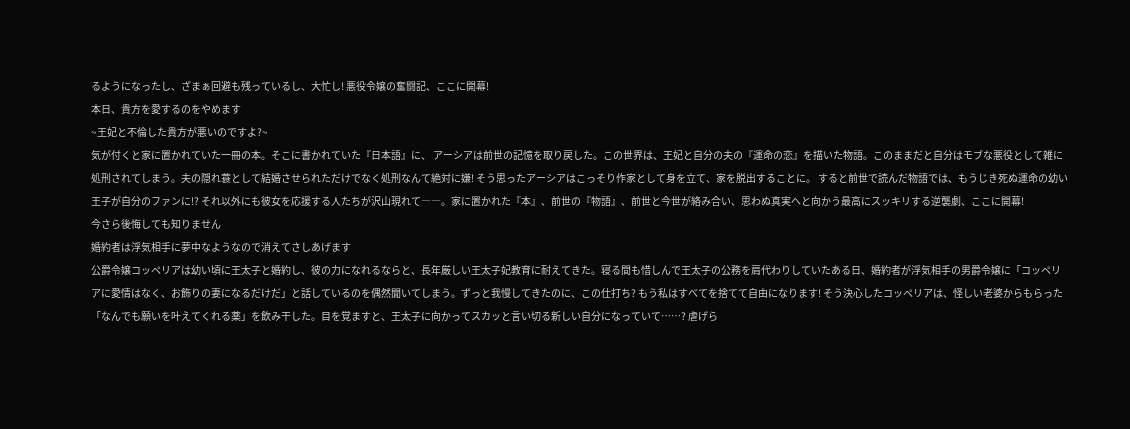るようになったし、ざまぁ回避も残っているし、大忙し! 悪役令嬢の奮闘記、ここに開幕!
本日、貴方を愛するのをやめます
~王妃と不倫した貴方が悪いのですよ?~
気が付くと家に置かれていた一冊の本。そこに書かれていた『日本語』に、 アーシアは前世の記憶を取り戻した。この世界は、王妃と自分の夫の『運命の恋』を描いた物語。このままだと自分はモブな悪役として雑に処刑されてしまう。夫の隠れ蓑として結婚させられただけでなく処刑なんて絶対に嫌! そう思ったアーシアはこっそり作家として身を立て、家を脱出することに。 すると前世で読んだ物語では、もうじき死ぬ運命の幼い王子が自分のファンに!? それ以外にも彼女を応援する人たちが沢山現れて――。家に置かれた『本』、前世の『物語』、前世と今世が絡み合い、思わぬ真実へと向かう最高にスッキリする逆襲劇、ここに開幕!
今さら後悔しても知りません
婚約者は浮気相手に夢中なようなので消えてさしあげます
公爵令嬢コッペリアは幼い頃に王太子と婚約し、彼の力になれるならと、長年厳しい王太子妃教育に耐えてきた。寝る間も惜しんで王太子の公務を肩代わりしていたある日、婚約者が浮気相手の男爵令嬢に「コッペリアに愛情はなく、お飾りの妻になるだけだ」と話しているのを偶然聞いてしまう。ずっと我慢してきたのに、この仕打ち? もう私はすべてを捨てて自由になります! そう決心したコッペリアは、怪しい老婆からもらった「なんでも願いを叶えてくれる薬」を飲み干した。目を覚ますと、王太子に向かってスカッと言い切る新しい自分になっていて……? 虐げら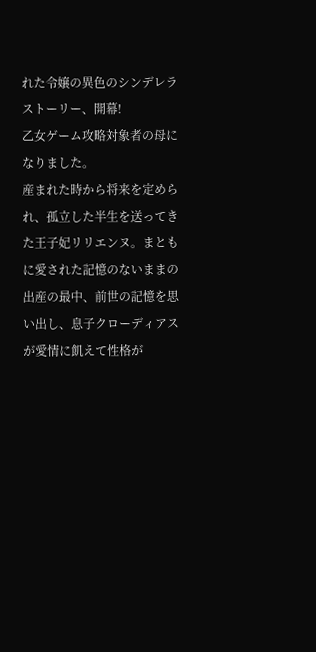れた令嬢の異色のシンデレラストーリー、開幕!
乙女ゲーム攻略対象者の母になりました。
産まれた時から将来を定められ、孤立した半生を送ってきた王子妃リリエンヌ。まともに愛された記憶のないままの出産の最中、前世の記憶を思い出し、息子クローディアスが愛情に飢えて性格が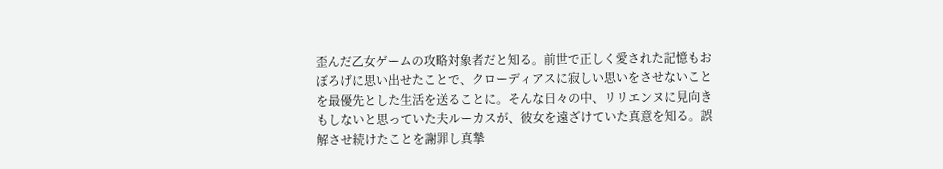歪んだ乙女ゲームの攻略対象者だと知る。前世で正しく愛された記憶もおぼろげに思い出せたことで、クローディアスに寂しい思いをさせないことを最優先とした生活を送ることに。そんな日々の中、リリエンヌに見向きもしないと思っていた夫ルーカスが、彼女を遠ざけていた真意を知る。誤解させ続けたことを謝罪し真摯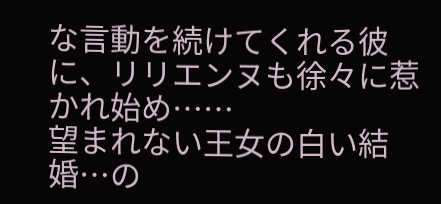な言動を続けてくれる彼に、リリエンヌも徐々に惹かれ始め……
望まれない王女の白い結婚…の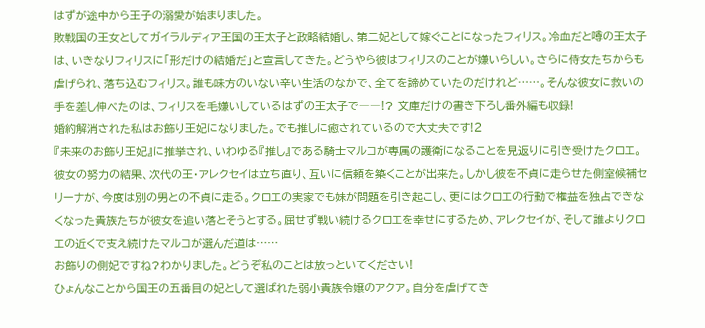はずが途中から王子の溺愛が始まりました。
敗戦国の王女としてガイラルディア王国の王太子と政略結婚し、第二妃として嫁ぐことになったフィリス。冷血だと噂の王太子は、いきなりフィリスに「形だけの結婚だ」と宣言してきた。どうやら彼はフィリスのことが嫌いらしい。さらに侍女たちからも虐げられ、落ち込むフィリス。誰も味方のいない辛い生活のなかで、全てを諦めていたのだけれど……。そんな彼女に救いの手を差し伸べたのは、フィリスを毛嫌いしているはずの王太子で――!? 文庫だけの書き下ろし番外編も収録!
婚約解消された私はお飾り王妃になりました。でも推しに癒されているので大丈夫です!2
『未来のお飾り王妃』に推挙され、いわゆる『推し』である騎士マルコが専属の護衛になることを見返りに引き受けたクロエ。彼女の努力の結果、次代の王・アレクセイは立ち直り、互いに信頼を築くことが出来た。しかし彼を不貞に走らせた側室候補セリーナが、今度は別の男との不貞に走る。クロエの実家でも妹が問題を引き起こし、更にはクロエの行動で権益を独占できなくなった貴族たちが彼女を追い落とそうとする。屈せず戦い続けるクロエを幸せにするため、アレクセイが、そして誰よりクロエの近くで支え続けたマルコが選んだ道は……
お飾りの側妃ですね?わかりました。どうぞ私のことは放っといてください!
ひょんなことから国王の五番目の妃として選ばれた弱小貴族令嬢のアクア。自分を虐げてき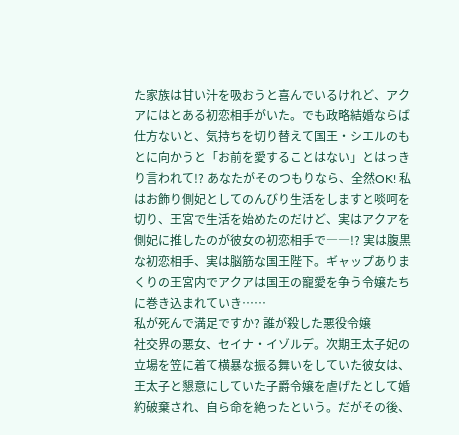た家族は甘い汁を吸おうと喜んでいるけれど、アクアにはとある初恋相手がいた。でも政略結婚ならば仕方ないと、気持ちを切り替えて国王・シエルのもとに向かうと「お前を愛することはない」とはっきり言われて!? あなたがそのつもりなら、全然OK! 私はお飾り側妃としてのんびり生活をしますと啖呵を切り、王宮で生活を始めたのだけど、実はアクアを側妃に推したのが彼女の初恋相手で――!? 実は腹黒な初恋相手、実は脳筋な国王陛下。ギャップありまくりの王宮内でアクアは国王の寵愛を争う令嬢たちに巻き込まれていき……
私が死んで満足ですか? 誰が殺した悪役令嬢
社交界の悪女、セイナ・イゾルデ。次期王太子妃の立場を笠に着て横暴な振る舞いをしていた彼女は、王太子と懇意にしていた子爵令嬢を虐げたとして婚約破棄され、自ら命を絶ったという。だがその後、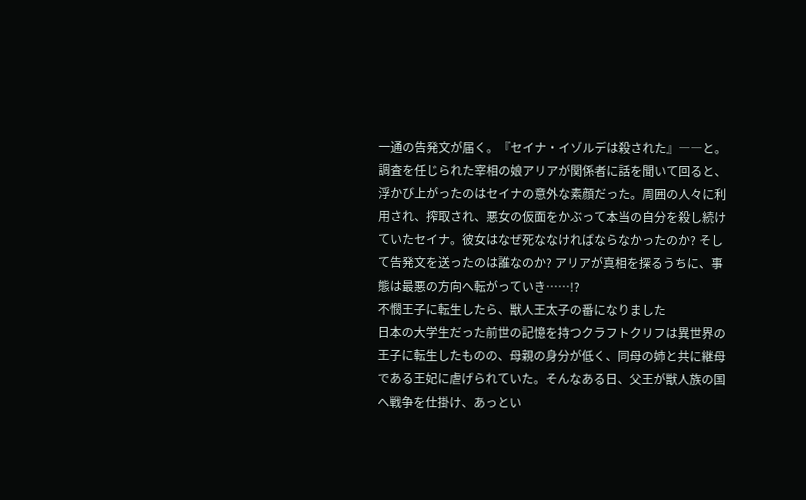一通の告発文が届く。『セイナ・イゾルデは殺された』――と。調査を任じられた宰相の娘アリアが関係者に話を聞いて回ると、浮かび上がったのはセイナの意外な素顔だった。周囲の人々に利用され、搾取され、悪女の仮面をかぶって本当の自分を殺し続けていたセイナ。彼女はなぜ死ななければならなかったのか? そして告発文を送ったのは誰なのか? アリアが真相を探るうちに、事態は最悪の方向へ転がっていき……!?
不憫王子に転生したら、獣人王太子の番になりました
日本の大学生だった前世の記憶を持つクラフトクリフは異世界の王子に転生したものの、母親の身分が低く、同母の姉と共に継母である王妃に虐げられていた。そんなある日、父王が獣人族の国へ戦争を仕掛け、あっとい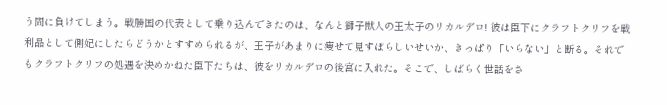う間に負けてしまう。戦勝国の代表として乗り込んできたのは、なんと獅子獣人の王太子のリカルデロ! 彼は臣下にクラフトクリフを戦利品として側妃にしたらどうかとすすめられるが、王子があまりに痩せて見すぼらしいせいか、きっぱり「いらない」と断る。それでもクラフトクリフの処遇を決めかねた臣下たちは、彼をリカルデロの後宮に入れた。そこで、しばらく世話をさ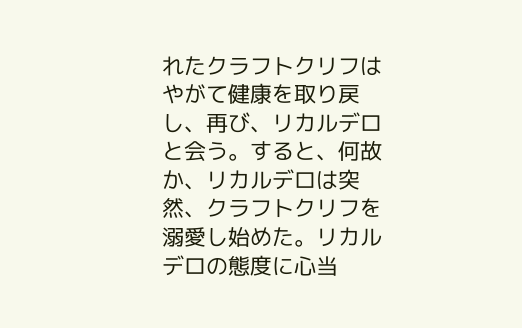れたクラフトクリフはやがて健康を取り戻し、再び、リカルデロと会う。すると、何故か、リカルデロは突然、クラフトクリフを溺愛し始めた。リカルデロの態度に心当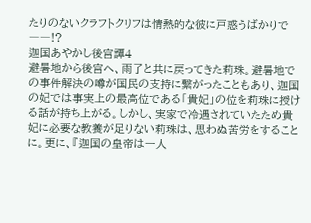たりのないクラフトクリフは情熱的な彼に戸惑うばかりで――!?
迦国あやかし後宮譚4
避暑地から後宮へ、雨了と共に戻ってきた莉珠。避暑地での事件解決の噂が国民の支持に繋がったこともあり、迦国の妃では事実上の最高位である「貴妃」の位を莉珠に授ける話が持ち上がる。しかし、実家で冷遇されていたため貴妃に必要な教養が足りない莉珠は、思わぬ苦労をすることに。更に、『迦国の皇帝は一人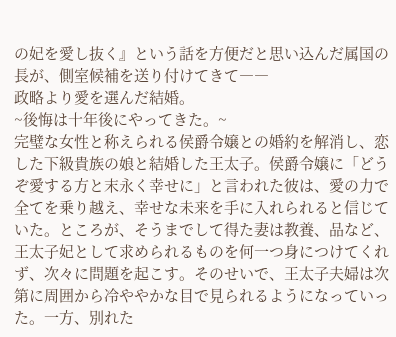の妃を愛し抜く』という話を方便だと思い込んだ属国の長が、側室候補を送り付けてきて――
政略より愛を選んだ結婚。
~後悔は十年後にやってきた。~
完璧な女性と称えられる侯爵令嬢との婚約を解消し、恋した下級貴族の娘と結婚した王太子。侯爵令嬢に「どうぞ愛する方と末永く幸せに」と言われた彼は、愛の力で全てを乗り越え、幸せな未来を手に入れられると信じていた。ところが、そうまでして得た妻は教養、品など、王太子妃として求められるものを何一つ身につけてくれず、次々に問題を起こす。そのせいで、王太子夫婦は次第に周囲から冷ややかな目で見られるようになっていった。一方、別れた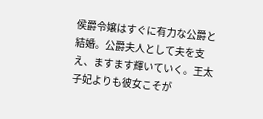侯爵令嬢はすぐに有力な公爵と結婚。公爵夫人として夫を支え、ますます輝いていく。王太子妃よりも彼女こそが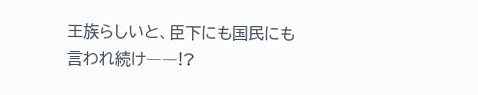王族らしいと、臣下にも国民にも言われ続け――!?